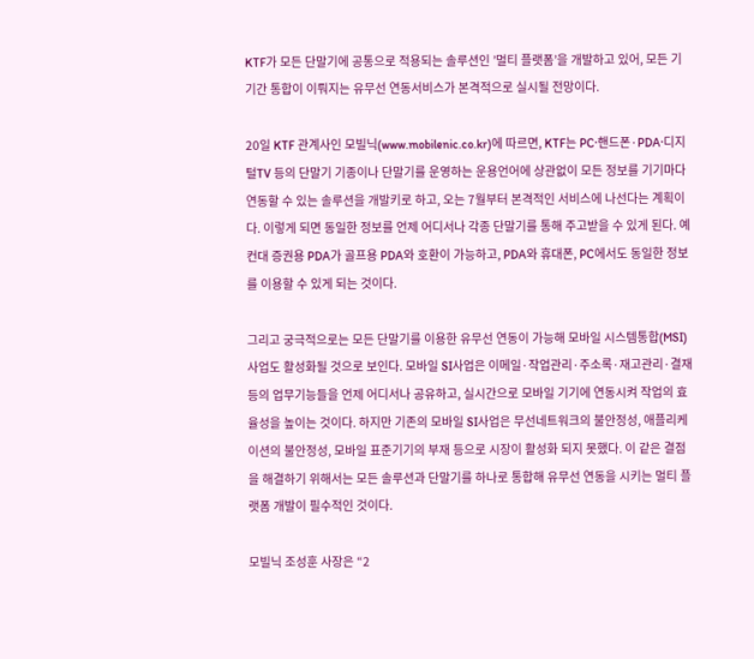KTF가 모든 단말기에 공통으로 적용되는 솔루션인 ’멀티 플랫폼’을 개발하고 있어, 모든 기기간 통합이 이뤄지는 유무선 연동서비스가 본격적으로 실시될 전망이다.

20일 KTF 관계사인 모빌닉(www.mobilenic.co.kr)에 따르면, KTF는 PC·핸드폰·PDA·디지털TV 등의 단말기 기종이나 단말기를 운영하는 운용언어에 상관없이 모든 정보를 기기마다 연동할 수 있는 솔루션을 개발키로 하고, 오는 7월부터 본격적인 서비스에 나선다는 계획이다. 이렇게 되면 동일한 정보를 언제 어디서나 각종 단말기를 통해 주고받을 수 있게 된다. 예컨대 증권용 PDA가 골프용 PDA와 호환이 가능하고, PDA와 휴대폰, PC에서도 동일한 정보를 이용할 수 있게 되는 것이다.

그리고 궁극적으로는 모든 단말기를 이용한 유무선 연동이 가능해 모바일 시스템통합(MSI) 사업도 활성화될 것으로 보인다. 모바일 SI사업은 이메일·작업관리·주소록·재고관리·결재 등의 업무기능들을 언제 어디서나 공유하고, 실시간으로 모바일 기기에 연동시켜 작업의 효율성을 높이는 것이다. 하지만 기존의 모바일 SI사업은 무선네트워크의 불안정성, 애플리케이션의 불안정성, 모바일 표준기기의 부재 등으로 시장이 활성화 되지 못했다. 이 같은 결점을 해결하기 위해서는 모든 솔루션과 단말기를 하나로 통합해 유무선 연동을 시키는 멀티 플랫폼 개발이 필수적인 것이다.

모빌닉 조성훈 사장은 “2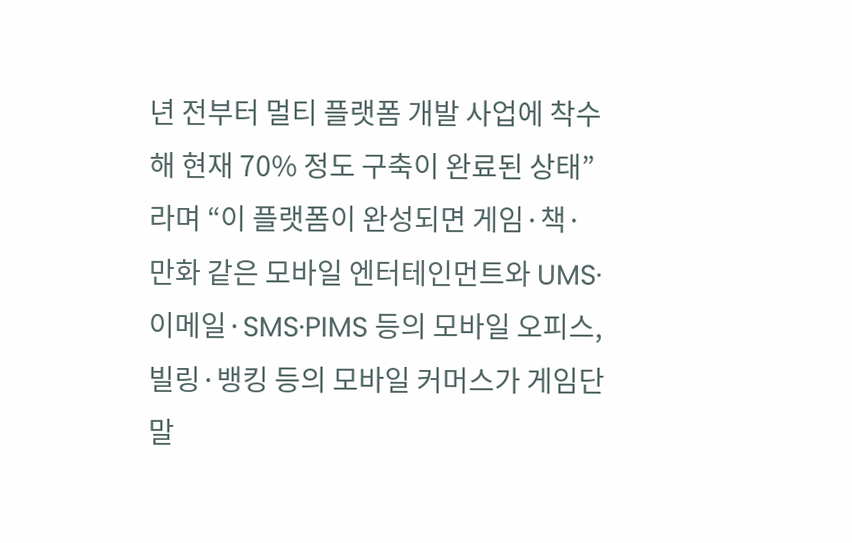년 전부터 멀티 플랫폼 개발 사업에 착수해 현재 70% 정도 구축이 완료된 상태”라며 “이 플랫폼이 완성되면 게임·책·만화 같은 모바일 엔터테인먼트와 UMS·이메일·SMS·PIMS 등의 모바일 오피스, 빌링·뱅킹 등의 모바일 커머스가 게임단말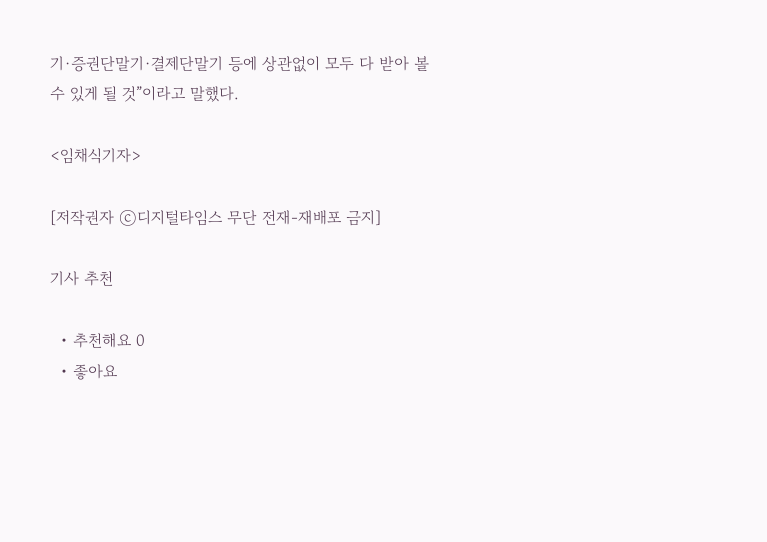기·증권단말기·결제단말기 등에 상관없이 모두 다 받아 볼 수 있게 될 것”이라고 말했다.

<임채식기자>

[저작권자 ⓒ디지털타임스 무단 전재-재배포 금지]

기사 추천

  • 추천해요 0
  • 좋아요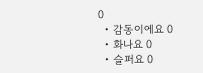0
  • 감동이에요 0
  • 화나요 0
  • 슬퍼요 0